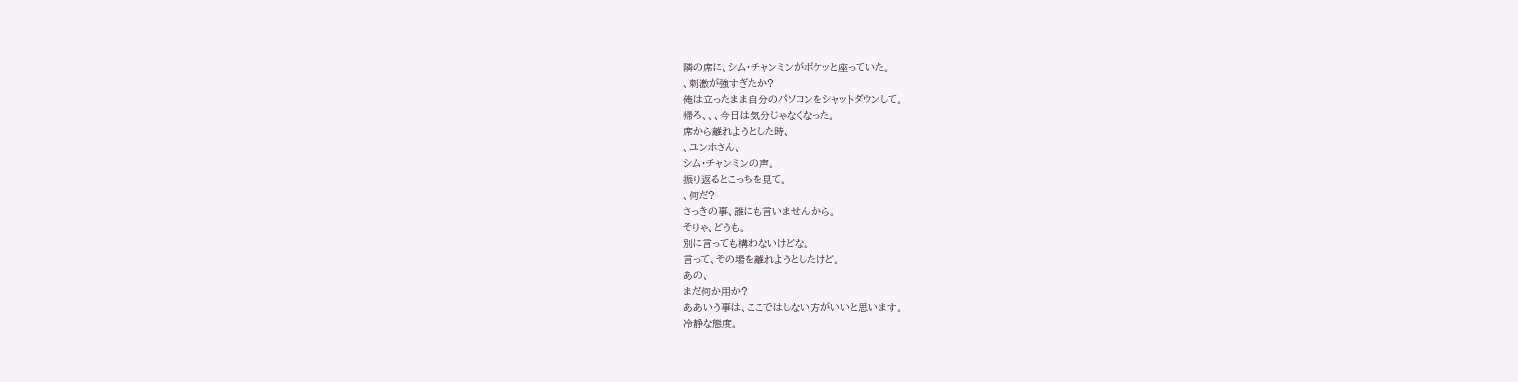隣の席に、シム・チャンミンがボケッと座っていた。
、刺激が強すぎたか?
俺は立ったまま自分のパソコンをシャットダウンして。
帰ろ、、、今日は気分じゃなくなった。
席から離れようとした時、
、ユンホさん、
シム・チャンミンの声。
振り返るとこっちを見て。
、何だ?
さっきの事、誰にも言いませんから。
そりゃ、どうも。
別に言っても構わないけどな。
言って、その場を離れようとしたけど。
あの、
まだ何か用か?
ああいう事は、ここではしない方がいいと思います。
冷静な態度。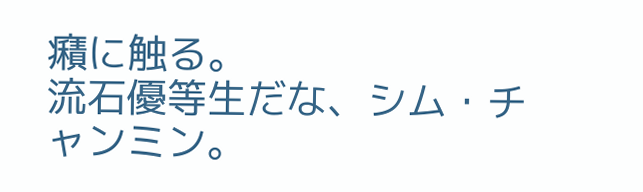癪に触る。
流石優等生だな、シム・チャンミン。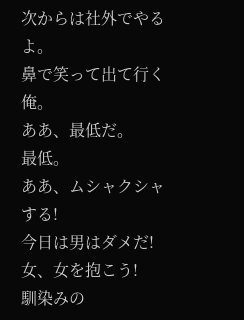次からは社外でやるよ。
鼻で笑って出て行く俺。
ああ、最低だ。
最低。
ああ、ムシャクシャする!
今日は男はダメだ!
女、女を抱こう!
馴染みの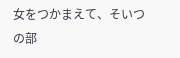女をつかまえて、そいつの部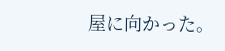屋に向かった。